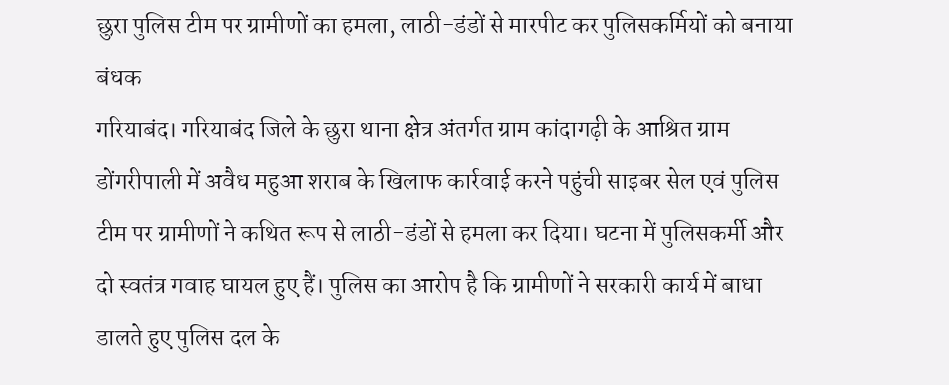छुरा पुलिस टीम पर ग्रामीणों का हमला, लाठी-डंडों से मारपीट कर पुलिसकर्मियों को बनाया बंधक
गरियाबंद। गरियाबंद जिले के छुरा थाना क्षेत्र अंतर्गत ग्राम कांदागढ़ी के आश्रित ग्राम डोंगरीपाली में अवैध महुआ शराब के खिलाफ कार्रवाई करने पहुंची साइबर सेल एवं पुलिस टीम पर ग्रामीणों ने कथित रूप से लाठी-डंडों से हमला कर दिया। घटना में पुलिसकर्मी और दो स्वतंत्र गवाह घायल हुए हैं। पुलिस का आरोप है कि ग्रामीणों ने सरकारी कार्य में बाधा डालते हुए पुलिस दल के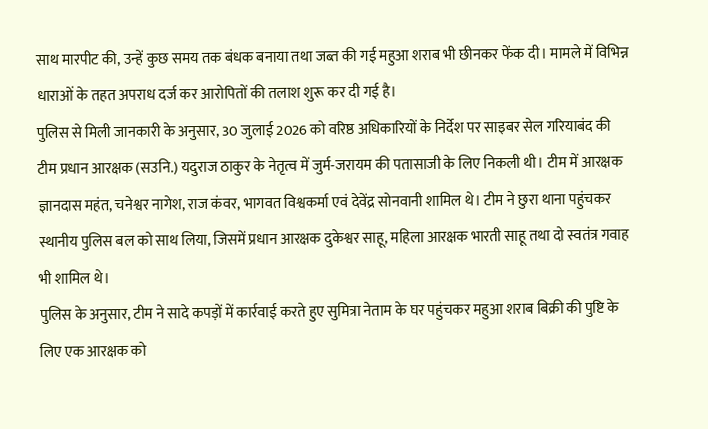साथ मारपीट की, उन्हें कुछ समय तक बंधक बनाया तथा जब्त की गई महुआ शराब भी छीनकर फेंक दी। मामले में विभिन्न धाराओं के तहत अपराध दर्ज कर आरोपितों की तलाश शुरू कर दी गई है।
पुलिस से मिली जानकारी के अनुसार, 30 जुलाई 2026 को वरिष्ठ अधिकारियों के निर्देश पर साइबर सेल गरियाबंद की टीम प्रधान आरक्षक (सउनि.) यदुराज ठाकुर के नेतृत्व में जुर्म-जरायम की पतासाजी के लिए निकली थी। टीम में आरक्षक ज्ञानदास महंत, चनेश्वर नागेश, राज कंवर, भागवत विश्वकर्मा एवं देवेंद्र सोनवानी शामिल थे। टीम ने छुरा थाना पहुंचकर स्थानीय पुलिस बल को साथ लिया, जिसमें प्रधान आरक्षक दुकेश्वर साहू, महिला आरक्षक भारती साहू तथा दो स्वतंत्र गवाह भी शामिल थे।
पुलिस के अनुसार, टीम ने सादे कपड़ों में कार्रवाई करते हुए सुमित्रा नेताम के घर पहुंचकर महुआ शराब बिक्री की पुष्टि के लिए एक आरक्षक को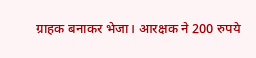ग्राहक बनाकर भेजा। आरक्षक ने 200 रुपये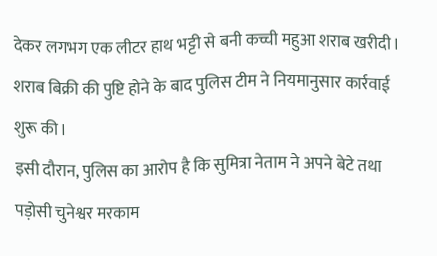देकर लगभग एक लीटर हाथ भट्टी से बनी कच्ची महुआ शराब खरीदी। शराब बिक्री की पुष्टि होने के बाद पुलिस टीम ने नियमानुसार कार्रवाई शुरू की।
इसी दौरान, पुलिस का आरोप है कि सुमित्रा नेताम ने अपने बेटे तथा पड़ोसी चुनेश्वर मरकाम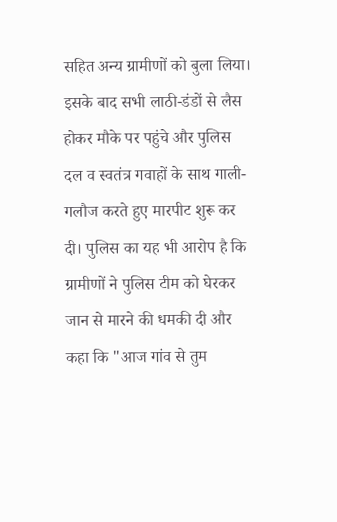सहित अन्य ग्रामीणों को बुला लिया। इसके बाद सभी लाठी-डंडों से लैस होकर मौके पर पहुंचे और पुलिस दल व स्वतंत्र गवाहों के साथ गाली-गलौज करते हुए मारपीट शुरू कर दी। पुलिस का यह भी आरोप है कि ग्रामीणों ने पुलिस टीम को घेरकर जान से मारने की धमकी दी और कहा कि "आज गांव से तुम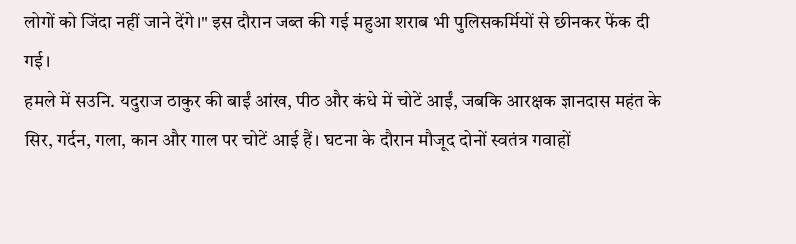लोगों को जिंदा नहीं जाने देंगे।" इस दौरान जब्त की गई महुआ शराब भी पुलिसकर्मियों से छीनकर फेंक दी गई।
हमले में सउनि. यदुराज ठाकुर की बाईं आंख, पीठ और कंधे में चोटें आईं, जबकि आरक्षक ज्ञानदास महंत के सिर, गर्दन, गला, कान और गाल पर चोटें आई हैं। घटना के दौरान मौजूद दोनों स्वतंत्र गवाहों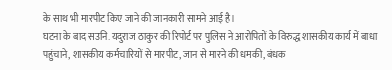के साथ भी मारपीट किए जाने की जानकारी सामने आई है।
घटना के बाद सउनि. यदुराज ठाकुर की रिपोर्ट पर पुलिस ने आरोपितों के विरुद्ध शासकीय कार्य में बाधा पहुंचाने, शासकीय कर्मचारियों से मारपीट, जान से मारने की धमकी, बंधक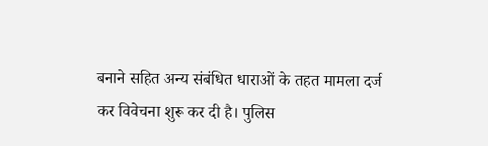बनाने सहित अन्य संबंधित धाराओं के तहत मामला दर्ज कर विवेचना शुरू कर दी है। पुलिस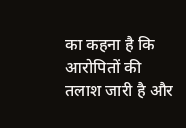का कहना है कि आरोपितों की तलाश जारी है और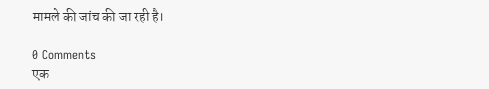मामले की जांच की जा रही है।

0 Comments
एक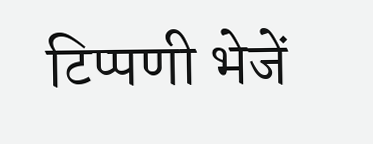टिप्पणी भेजें